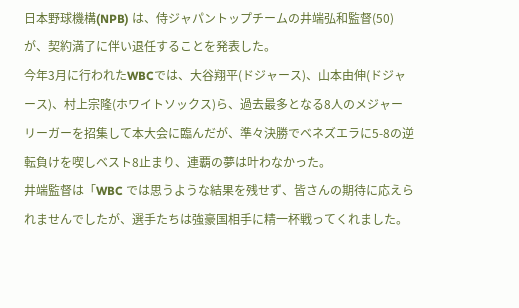日本野球機構(NPB) は、侍ジャパントップチームの井端弘和監督(50)が、契約満了に伴い退任することを発表した。
今年3月に行われたWBCでは、大谷翔平(ドジャース)、山本由伸(ドジャース)、村上宗隆(ホワイトソックス)ら、過去最多となる8人のメジャーリーガーを招集して本大会に臨んだが、準々決勝でベネズエラに5-8の逆転負けを喫しベスト8止まり、連覇の夢は叶わなかった。
井端監督は「WBC では思うような結果を残せず、皆さんの期待に応えられませんでしたが、選手たちは強豪国相手に精一杯戦ってくれました。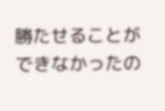勝たせることができなかったの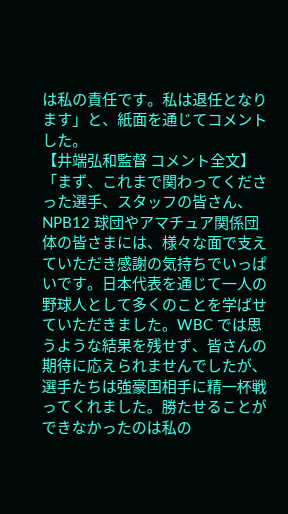は私の責任です。私は退任となります」と、紙面を通じてコメントした。
【井端弘和監督 コメント全文】
「まず、これまで関わってくださった選手、スタッフの皆さん、NPB12 球団やアマチュア関係団体の皆さまには、様々な面で支えていただき感謝の気持ちでいっぱいです。日本代表を通じて一人の野球人として多くのことを学ばせていただきました。WBC では思うような結果を残せず、皆さんの期待に応えられませんでしたが、選手たちは強豪国相手に精一杯戦ってくれました。勝たせることができなかったのは私の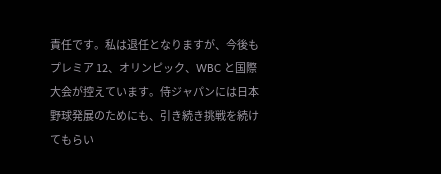責任です。私は退任となりますが、今後もプレミア 12、オリンピック、WBC と国際大会が控えています。侍ジャパンには日本野球発展のためにも、引き続き挑戦を続けてもらい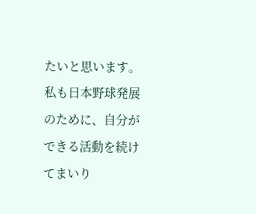たいと思います。私も日本野球発展のために、自分ができる活動を続けてまいり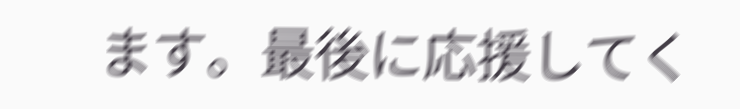ます。最後に応援してく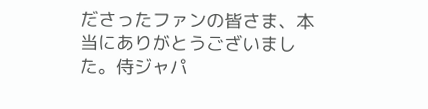ださったファンの皆さま、本当にありがとうございました。侍ジャパ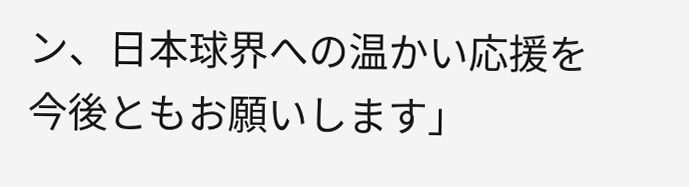ン、日本球界への温かい応援を今後ともお願いします」